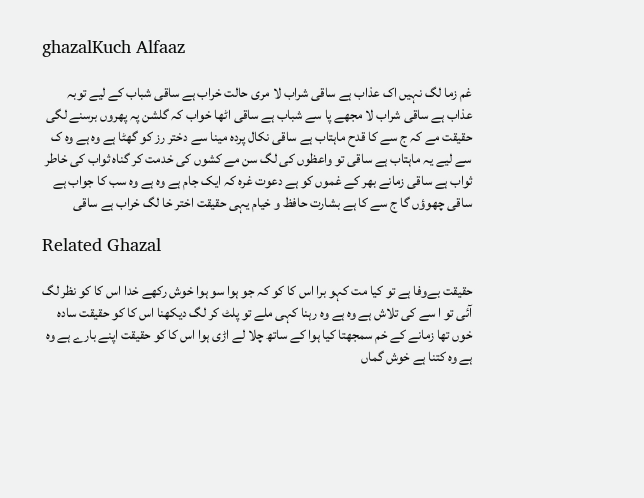ghazalKuch Alfaaz

غم زما لگ نہیں اک عذاب ہے ساقی شراب لا مری حالت خراب ہے ساقی شباب کے لیے توبہ عذاب ہے ساقی شراب لا مجھے پا سے شباب ہے ساقی اٹھا خواب کہ گلشن پہ پھروں برسنے لگی حقیقت مے کہ ج سے کا قدح ماہتاب ہے ساقی نکال پردہ مینا سے دختر رز کو گھٹا ہے وہ ہے وہ ک سے لیے یہ ماہتاب ہے ساقی تو واعظوں کی لگ سن مے کشوں کی خدمت کر گناہ ثواب کی خاطر ثواب ہے ساقی زمانے بھر کے غموں کو ہے دعوت غرہ کہ ایک جام ہے وہ ہے وہ سب کا جواب ہے ساقی چھوؤں گا ج سے کا ہے بشارت حافظ و خیام یہی حقیقت اختر خا لگ خراب ہے ساقی

Related Ghazal

حقیقت بےوفا ہے تو کیا مت کہو برا اس کا کو کہ جو ہوا سو ہوا خوش رکھے خدا اس کا کو نظر لگ آئی تو ا سے کی تلاش ہے وہ ہے وہ رہنا کہی ملے تو پلٹ کر لگ دیکھنا اس کا کو حقیقت سادہ خوں تھا زمانے کے خم سمجھتا کیا ہوا کے ساتھ چلا لے اڑی ہوا اس کا کو حقیقت اپنے بارے ہے وہ ہے وہ کتنا ہے خوش گماں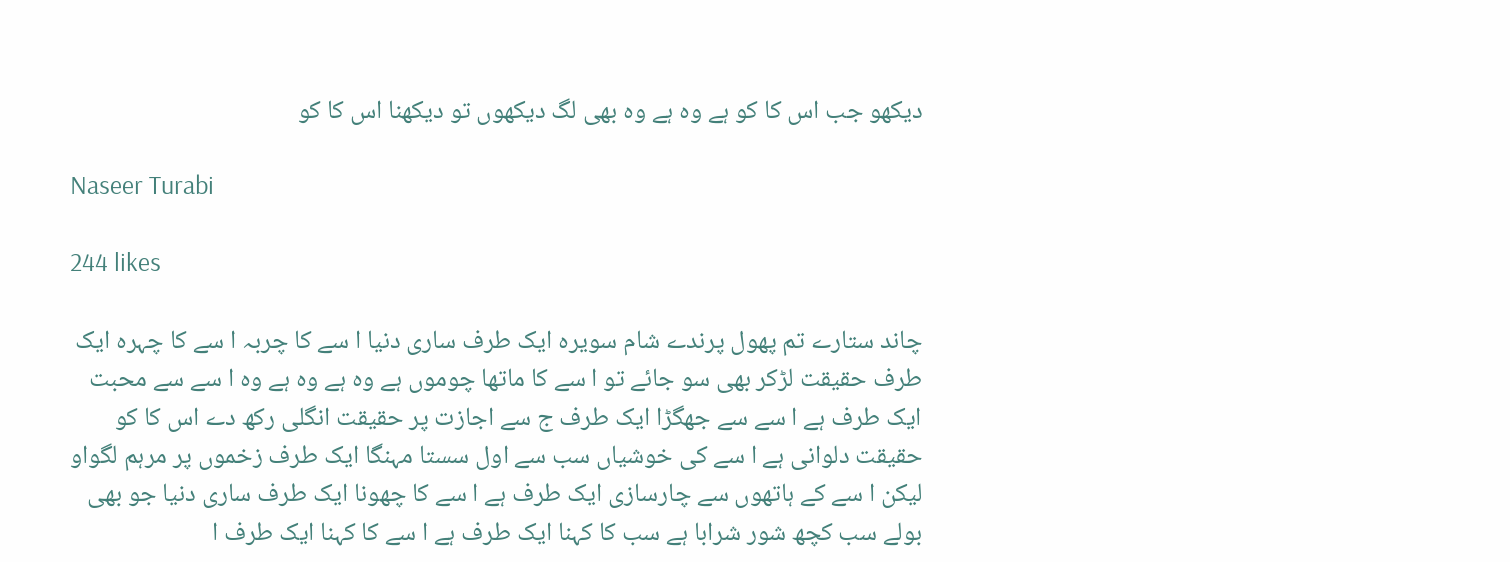دیکھو جب اس کا کو ہے وہ ہے وہ بھی لگ دیکھوں تو دیکھنا اس کا کو

Naseer Turabi

244 likes

چاند ستارے تم پھول پرندے شام سویرہ ایک طرف ساری دنیا ا سے کا چربہ ا سے کا چہرہ ایک طرف حقیقت لڑکر بھی سو جائے تو ا سے کا ماتھا چوموں ہے وہ ہے وہ ہے وہ ا سے سے محبت ایک طرف ہے ا سے سے جھگڑا ایک طرف ج سے اجازت پر حقیقت انگلی رکھ دے اس کا کو حقیقت دلوانی ہے ا سے کی خوشیاں سب سے اول سستا مہنگا ایک طرف زخموں پر مرہم لگواو لیکن ا سے کے ہاتھوں سے چارسازی ایک طرف ہے ا سے کا چھونا ایک طرف ساری دنیا جو بھی بولے سب کچھ شور شرابا ہے سب کا کہنا ایک طرف ہے ا سے کا کہنا ایک طرف ا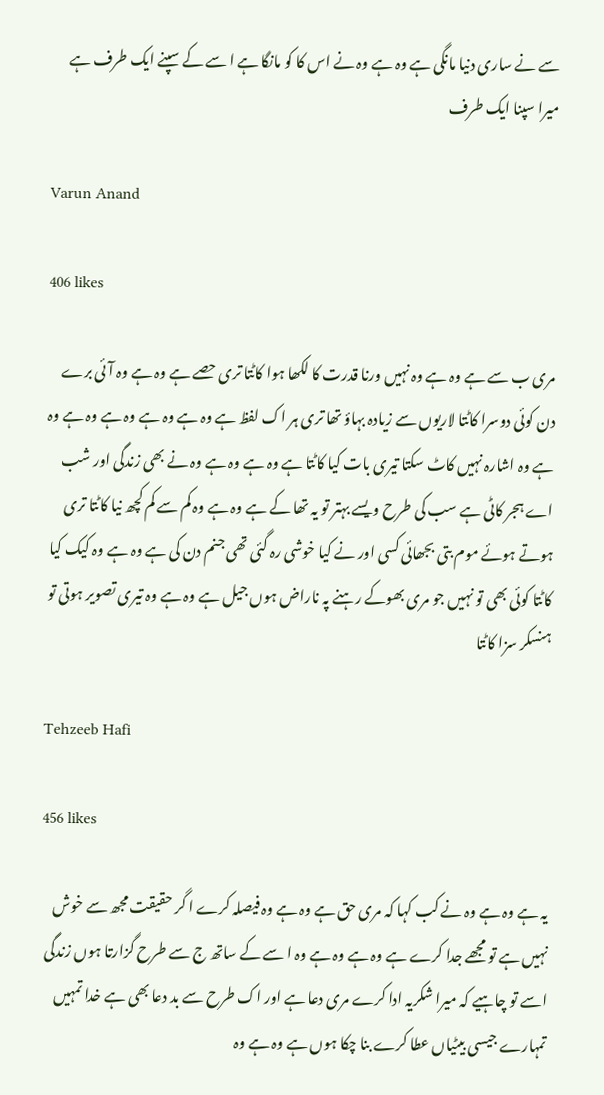سے نے ساری دنیا مانگی ہے وہ ہے وہ نے اس کا کو مانگا ہے ا سے کے سپنے ایک طرف ہے میرا سپنا ایک طرف

Varun Anand

406 likes

مری ب سے ہے وہ ہے وہ نہیں ورنا قدرت کا لکھا ہوا کاٹتا تری حصے ہے وہ ہے وہ آئی برے دن کوئی دوسرا کاٹتا لاریوں سے زیادہ بہاؤ تھا تری ہر اک لفظ ہے وہ ہے وہ ہے وہ ہے وہ ہے وہ ہے وہ اشارہ نہیں کاٹ سکتا تیری بات کیا کاٹتا ہے وہ ہے وہ ہے وہ نے بھی زندگی اور شب اے ہجر کاٹی ہے سب کی طرح ویسے بہتر تو یہ تھا کے ہے وہ ہے وہ کم سے کم کچھ نیا کاٹتا تری ہوتے ہوئے موم بتی بجھائی کسی اور نے کیا خوشی رہ گئی تھی جنم دن کی ہے وہ ہے وہ کیک کیا کاٹتا کوئی بھی تو نہیں جو مری بھوکے رہنے پہ ناراض ہوں جیل ہے وہ ہے وہ تیری تصویر ہوتی تو ہنسکر سزا کاٹتا

Tehzeeb Hafi

456 likes

یہ ہے وہ ہے وہ نے کب کہا کہ مری حق ہے وہ ہے وہ فیصلہ کرے ا گر حقیقت مجھ سے خوش نہیں ہے تو مجھے جدا کرے ہے وہ ہے وہ ہے وہ ا سے کے ساتھ ج سے طرح گزارتا ہوں زندگی اسے تو چاہیے کہ میرا شکریہ ادا کرے مری دعا ہے اور اک طرح سے بد دعا بھی ہے خدا تمہیں تمہارے جیسی بیٹیاں عطا کرے بنا چکا ہوں ہے وہ ہے وہ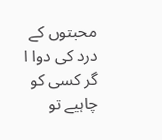محبتوں کے درد کی دوا ا گر کسی کو چاہیے تو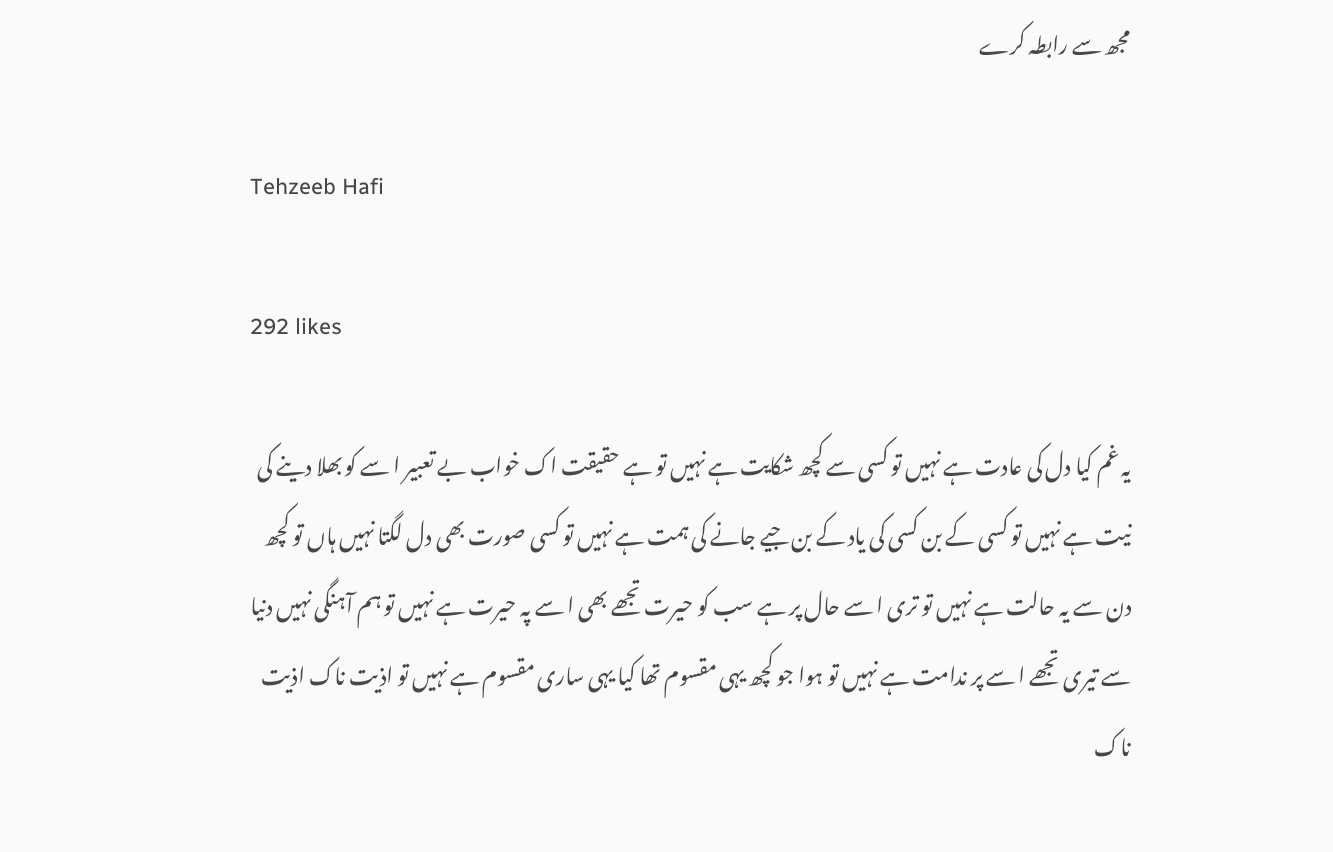مجھ سے رابطہ کرے

Tehzeeb Hafi

292 likes

یہ غم کیا دل کی عادت ہے نہیں تو کسی سے کچھ شکایت ہے نہیں تو ہے حقیقت اک خواب بے تعبیر ا سے کو بھلا دینے کی نیت ہے نہیں تو کسی کے بن کسی کی یاد کے بن جیے جانے کی ہمت ہے نہیں تو کسی صورت بھی دل لگتا نہیں ہاں تو کچھ دن سے یہ حالت ہے نہیں تو تری ا سے حال پر ہے سب کو حیرت تجھے بھی ا سے پہ حیرت ہے نہیں تو ہم آہنگی نہیں دنیا سے تیری تجھے ا سے پر ندامت ہے نہیں تو ہوا جو کچھ یہی مقسوم تھا کیا یہی ساری مقسوم ہے نہیں تو اذیت ناک اذیت ناک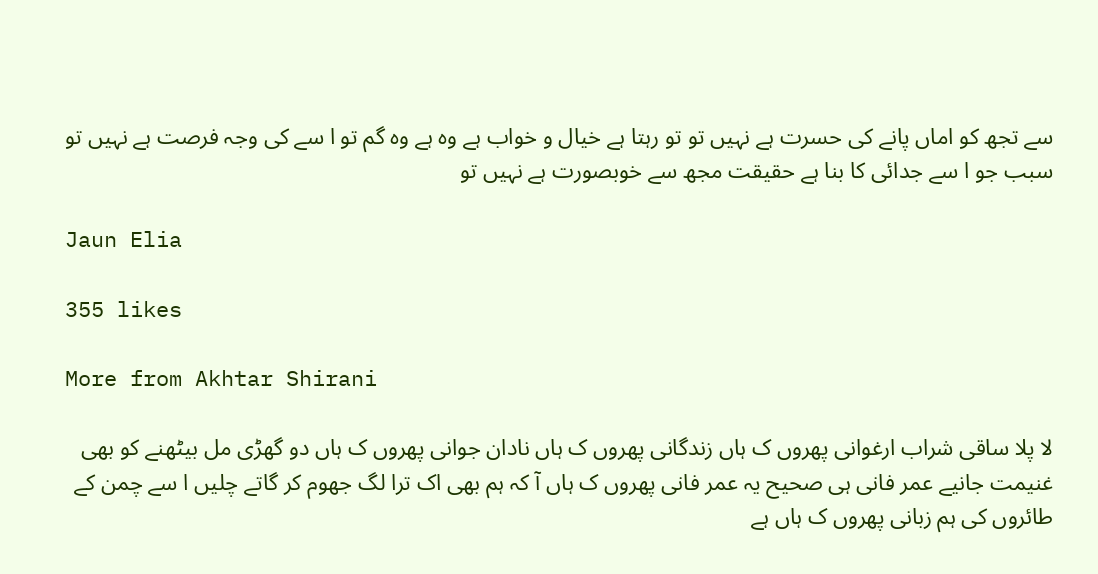سے تجھ کو اماں پانے کی حسرت ہے نہیں تو تو رہتا ہے خیال و خواب ہے وہ ہے وہ گم تو ا سے کی وجہ فرصت ہے نہیں تو سبب جو ا سے جدائی کا بنا ہے حقیقت مجھ سے خوبصورت ہے نہیں تو

Jaun Elia

355 likes

More from Akhtar Shirani

لا پلا ساقی شراب ارغوانی پھروں ک ہاں زندگانی پھروں ک ہاں نادان جوانی پھروں ک ہاں دو گھڑی مل بیٹھنے کو بھی غنیمت جانیے عمر فانی ہی صحیح یہ عمر فانی پھروں ک ہاں آ کہ ہم بھی اک ترا لگ جھوم کر گاتے چلیں ا سے چمن کے طائروں کی ہم زبانی پھروں ک ہاں ہے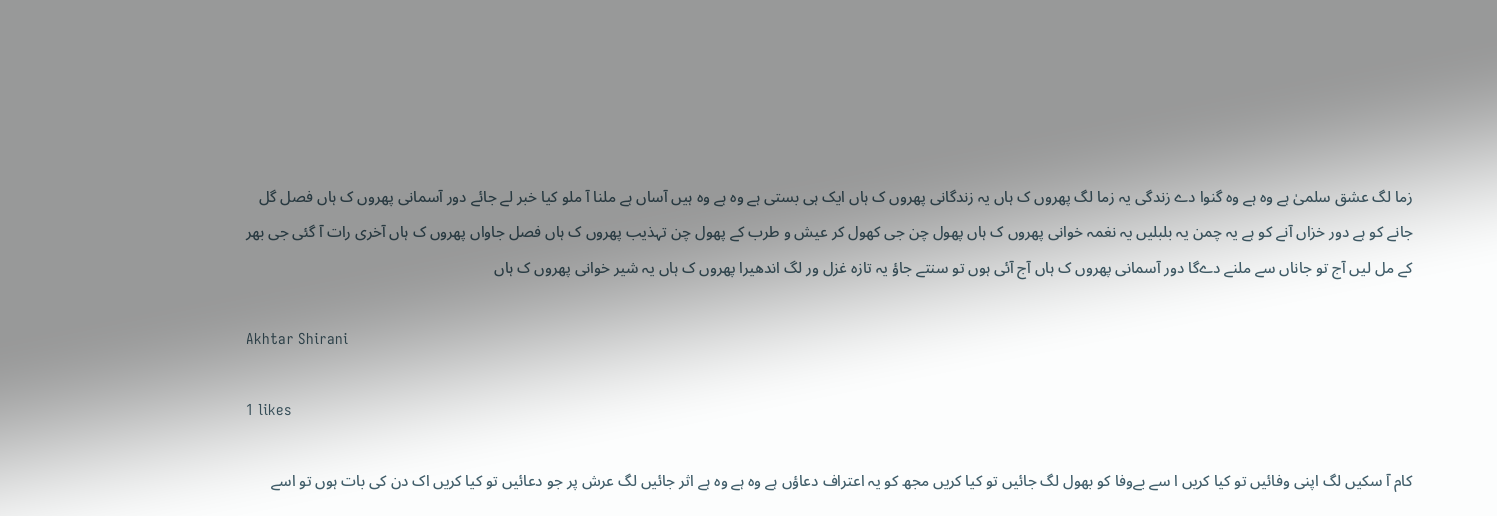زما لگ عشق سلمیٰ ہے وہ ہے وہ گنوا دے زندگی یہ زما لگ پھروں ک ہاں یہ زندگانی پھروں ک ہاں ایک ہی بستی ہے وہ ہے وہ ہیں آساں ہے ملنا آ ملو کیا خبر لے جائے دور آسمانی پھروں ک ہاں فصل گل جانے کو ہے دور خزاں آنے کو ہے یہ چمن یہ بلبلیں یہ نغمہ خوانی پھروں ک ہاں پھول چن جی کھول کر عیش و طرب کے پھول چن تہذیب پھروں ک ہاں فصل جاواں پھروں ک ہاں آخری رات آ گئی جی بھر کے مل لیں آج تو جاناں سے ملنے دےگا دور آسمانی پھروں ک ہاں آج آئی ہوں تو سنتے جاؤ یہ تازہ غزل ور لگ اندھیرا پھروں ک ہاں یہ شیر خوانی پھروں ک ہاں

Akhtar Shirani

1 likes

کام آ سکیں لگ اپنی وفائیں تو کیا کریں ا سے بےوفا کو بھول لگ جائیں تو کیا کریں مجھ کو یہ اعتراف دعاؤں ہے وہ ہے وہ ہے اثر جائیں لگ عرش پر جو دعائیں تو کیا کریں اک دن کی بات ہوں تو اسے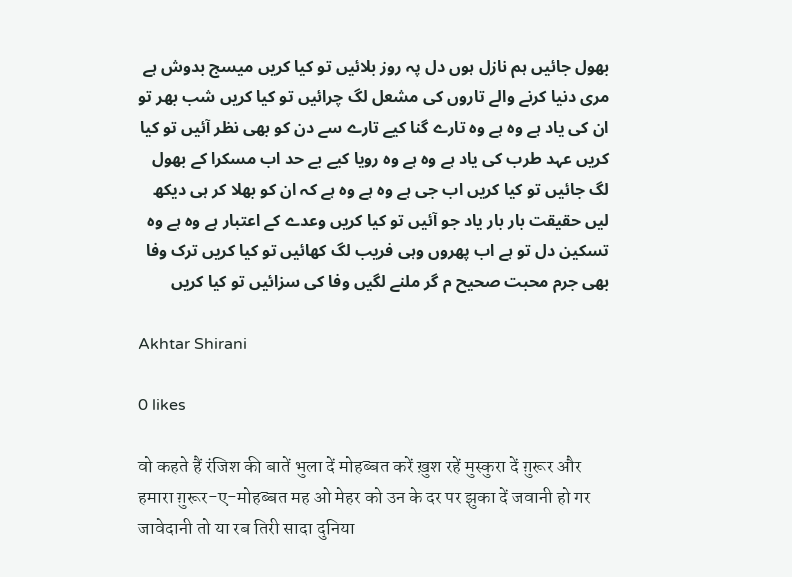بھول جائیں ہم نازل ہوں دل پہ روز بلائیں تو کیا کریں میسج بدوش ہے مری دنیا کرنے والے تاروں کی مشعل لگ چرائیں تو کیا کریں شب بھر تو ان کی یاد ہے وہ ہے وہ تارے گنا کیے تارے سے دن کو بھی نظر آئیں تو کیا کریں عہد طرب کی یاد ہے وہ ہے وہ رویا کیے بے حد اب مسکرا کے بھول لگ جائیں تو کیا کریں اب جی ہے وہ ہے وہ ہے کہ ان کو بھلا کر ہی دیکھ لیں حقیقت بار بار یاد جو آئیں تو کیا کریں وعدے کے اعتبار ہے وہ ہے وہ تسکین دل تو ہے اب پھروں وہی فریب لگ کھائیں تو کیا کریں ترک وفا بھی جرم محبت صحیح م گر ملنے لگیں وفا کی سزائیں تو کیا کریں

Akhtar Shirani

0 likes

वो कहते हैं रंजिश की बातें भुला दें मोहब्बत करें ख़ुश रहें मुस्कुरा दें ग़ुरूर और हमारा ग़ुरूर-ए-मोहब्बत मह ओ मेहर को उन के दर पर झुका दें जवानी हो गर जावेदानी तो या रब तिरी सादा दुनिया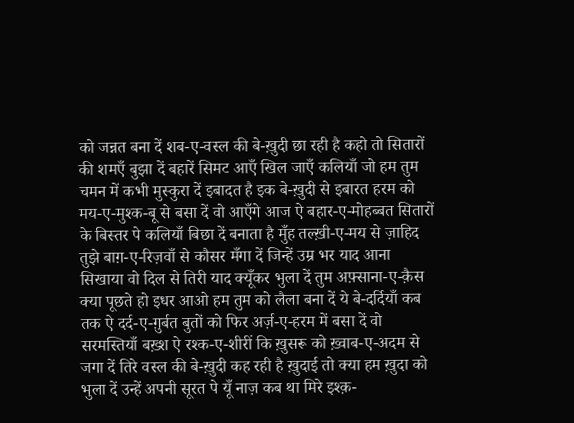को जन्नत बना दें शब-ए-वस्ल की बे-ख़ुदी छा रही है कहो तो सितारों की शमएँ बुझा दें बहारें सिमट आएँ खिल जाएँ कलियाँ जो हम तुम चमन में कभी मुस्कुरा दें इबादत है इक बे-ख़ुदी से इबारत हरम को मय-ए-मुश्क-बू से बसा दें वो आएँगे आज ऐ बहार-ए-मोहब्बत सितारों के बिस्तर पे कलियाँ बिछा दें बनाता है मुँह तल्ख़ी-ए-मय से ज़ाहिद तुझे बाग़-ए-रिज़वाँ से कौसर मँगा दें जिन्हें उम्र भर याद आना सिखाया वो दिल से तिरी याद क्यूँकर भुला दें तुम अफ़्साना-ए-क़ैस क्या पूछते हो इधर आओ हम तुम को लैला बना दें ये बे-दर्दियाँ कब तक ऐ दर्द-ए-ग़ुर्बत बुतों को फिर अर्ज़-ए-हरम में बसा दें वो सरमस्तियाँ बख़्श ऐ रश्क-ए-शीरीं कि ख़ुसरू को ख़्वाब-ए-अदम से जगा दें तिरे वस्ल की बे-ख़ुदी कह रही है ख़ुदाई तो क्या हम ख़ुदा को भुला दें उन्हें अपनी सूरत पे यूँ नाज़ कब था मिरे इश्क़-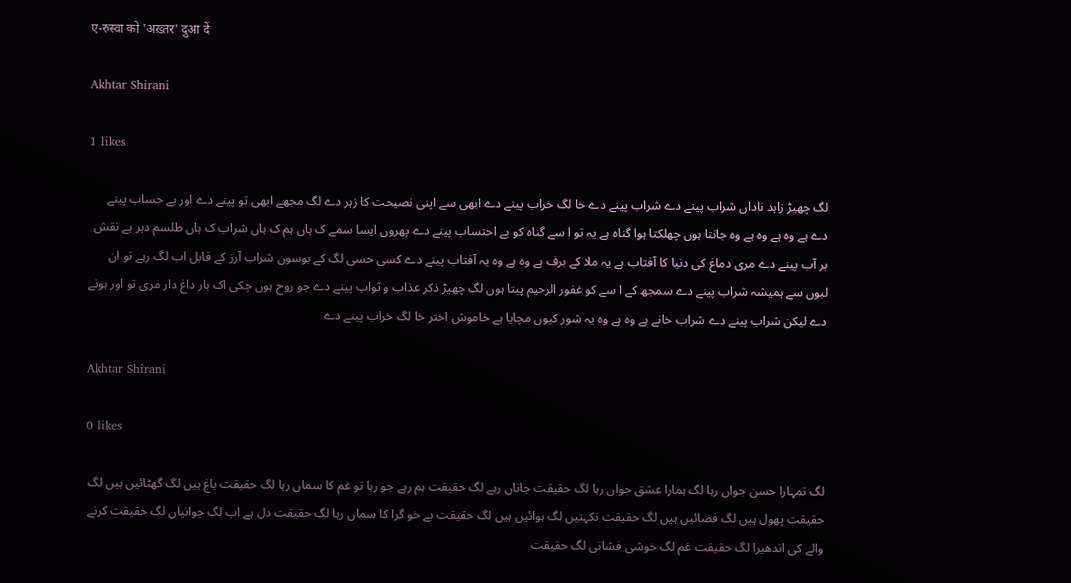ए-रुस्वा को 'अख़्तर' दुआ दें

Akhtar Shirani

1 likes

لگ چھیڑ زاہد ناداں شراب پینے دے شراب پینے دے خا لگ خراب پینے دے ابھی سے اپنی نصیحت کا زہر دے لگ مجھے ابھی تو پینے دے اور بے حساب پینے دے ہے وہ ہے وہ ہے وہ جانتا ہوں چھلکتا ہوا گناہ ہے یہ تو ا سے گناہ کو بے احتساب پینے دے پھروں ایسا سمے ک ہاں ہم ک ہاں شراب ک ہاں طلسم دہر ہے نقش بر آب پینے دے مری دماغ کی دنیا کا آفتاب ہے یہ ملا کے برف ہے وہ ہے وہ یہ آفتاب پینے دے کسی حسی لگ کے بوسوں شراب آرز کے قابل اب لگ رہے تو ان لبوں سے ہمیشہ شراب پینے دے سمجھ کے ا سے کو غفور الرحیم پیتا ہوں لگ چھیڑ ذکر عذاب و ثواب پینے دے جو روح ہوں چکی اک بار داغ دار مری تو اور ہونے دے لیکن شراب پینے دے شراب خانے ہے وہ ہے وہ یہ شور کیوں مچایا ہے خاموش اختر خا لگ خراب پینے دے

Akhtar Shirani

0 likes

لگ تمہارا حسن جواں رہا لگ ہمارا عشق جواں رہا لگ حقیقت جاناں رہے لگ حقیقت ہم رہے جو رہا تو غم کا سماں رہا لگ حقیقت باغ ہیں لگ گھٹائیں ہیں لگ حقیقت پھول ہیں لگ فضائیں ہیں لگ حقیقت نکہتیں لگ ہوائیں ہیں لگ حقیقت بے خو گرا کا سماں رہا لگ حقیقت دل ہے اب لگ جوانیاں لگ حقیقت کرنے والے کی اندھیرا لگ حقیقت غم لگ خوشی فشانی لگ حقیقت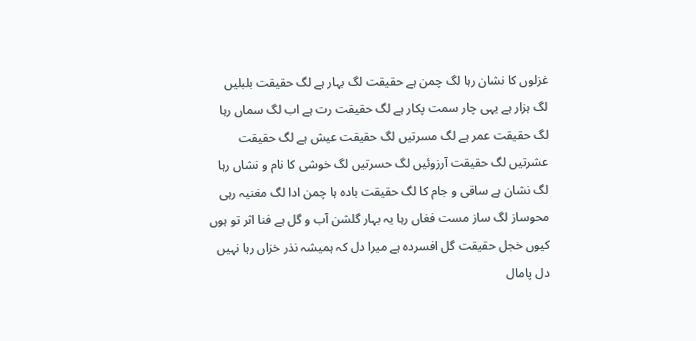غزلوں کا نشان رہا لگ چمن ہے حقیقت لگ بہار ہے لگ حقیقت بلبلیں لگ ہزار ہے یہی چار سمت پکار ہے لگ حقیقت رت ہے اب لگ سماں رہا لگ حقیقت عمر ہے لگ مسرتیں لگ حقیقت عیش ہے لگ حقیقت عشرتیں لگ حقیقت آرزوئیں لگ حسرتیں لگ خوشی کا نام و نشاں رہا لگ نشان ہے ساقی و جام کا لگ حقیقت بادہ ہا چمن ادا لگ مغنیہ رہی محوساز لگ ساز مست فغاں رہا یہ بہار گلشن آب و گل ہے فنا اثر تو ہوں کیوں خجل حقیقت گل افسردہ ہے میرا دل کہ ہمیشہ نذر خزاں رہا نہیں دل پامال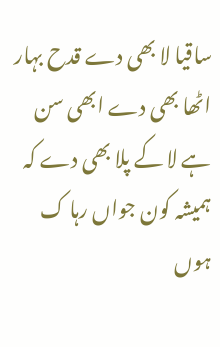ساقیا لا بھی دے قدح بہار اٹھا بھی دے ابھی سن ہے لا کے پلا بھی دے کہ ہمیشہ کون جواں رہا ک ہوں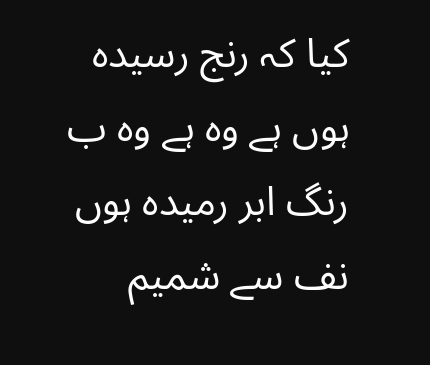کیا کہ رنج رسیدہ ہوں ہے وہ ہے وہ ب رنگ ابر رمیدہ ہوں نف سے شمیم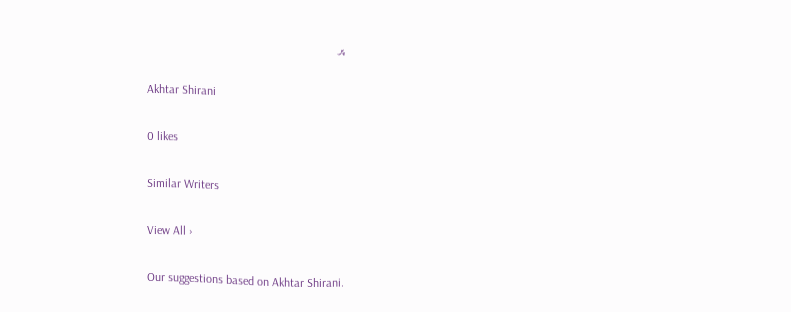پر

Akhtar Shirani

0 likes

Similar Writers

View All ›

Our suggestions based on Akhtar Shirani.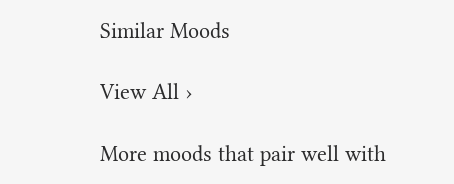Similar Moods

View All ›

More moods that pair well with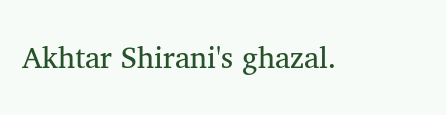Akhtar Shirani's ghazal.